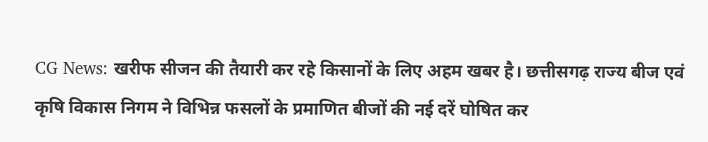CG News: खरीफ सीजन की तैयारी कर रहे किसानों के लिए अहम खबर है। छत्तीसगढ़ राज्य बीज एवं कृषि विकास निगम ने विभिन्न फसलों के प्रमाणित बीजों की नई दरें घोषित कर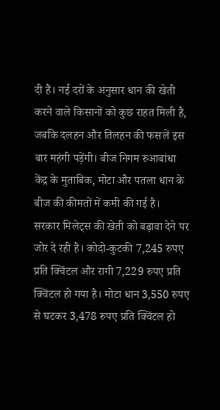दी हैं। नई दरों के अनुसार धान की खेती करने वाले किसानों को कुछ राहत मिली है, जबकि दलहन और तिलहन की फसलें इस बार महंगी पड़ेंगी। बीज निगम रुआबांधा केंद्र के मुताबिक, मोटा और पतला धान के बीज की कीमतों में कमी की गई है।
सरकार मिलेट्स की खेती को बढ़ावा देने पर जोर दे रही है। कोदो-कुटकी 7,245 रुपए प्रति क्विंटल और रागी 7,229 रुपए प्रति क्विंटल हो गया है। मोटा धान 3,550 रुपए से घटकर 3,478 रुपए प्रति क्विंटल हो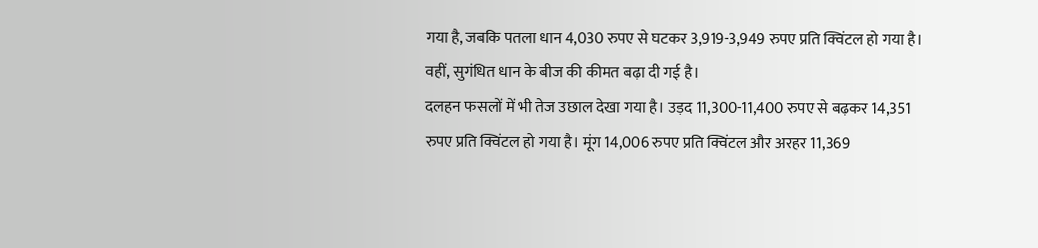गया है, जबकि पतला धान 4,030 रुपए से घटकर 3,919-3,949 रुपए प्रति क्विंटल हो गया है। वहीं, सुगंधित धान के बीज की कीमत बढ़ा दी गई है।
दलहन फसलों में भी तेज उछाल देखा गया है। उड़द 11,300-11,400 रुपए से बढ़कर 14,351 रुपए प्रति क्विंटल हो गया है। मूंग 14,006 रुपए प्रति क्विंटल और अरहर 11,369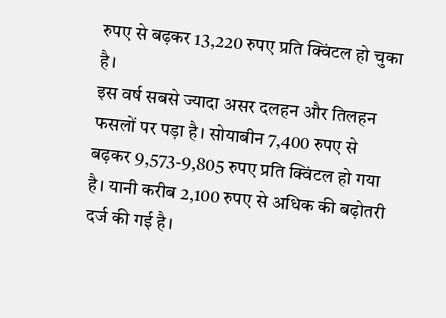रुपए से बढ़कर 13,220 रुपए प्रति क्विंटल हो चुका है।
इस वर्ष सबसे ज्यादा असर दलहन और तिलहन फसलों पर पड़ा है। सोयाबीन 7,400 रुपए से बढ़कर 9,573-9,805 रुपए प्रति क्विंटल हो गया है। यानी करीब 2,100 रुपए से अधिक की बढ़ोतरी दर्ज की गई है।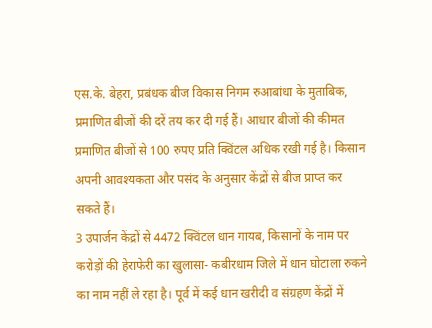एस.के. बेहरा, प्रबंधक बीज विकास निगम रुआबांधा के मुताबिक, प्रमाणित बीजों की दरें तय कर दी गई हैं। आधार बीजों की कीमत प्रमाणित बीजों से 100 रुपए प्रति क्विंटल अधिक रखी गई है। किसान अपनी आवश्यकता और पसंद के अनुसार केंद्रों से बीज प्राप्त कर सकते हैं।
3 उपार्जन केंद्रों से 4472 क्विंटल धान गायब, किसानों के नाम पर करोड़ों की हेराफेरी का खुलासा- कबीरधाम जिले में धान घोटाला रुकने का नाम नहीं ले रहा है। पूर्व में कई धान खरीदी व संग्रहण केंद्रों में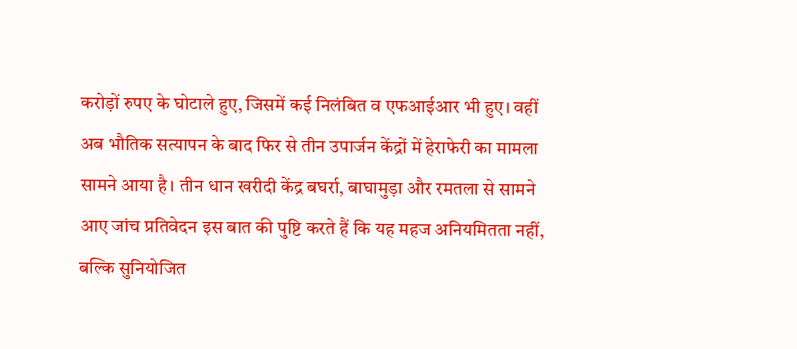करोड़ों रुपए के घोटाले हुए, जिसमें कई निलंबित व एफआईआर भी हुए। वहीं अब भौतिक सत्यापन के बाद फिर से तीन उपार्जन केंद्रों में हेराफेरी का मामला सामने आया है। तीन धान खरीदी केंद्र बघर्रा, बाघामुड़ा और रमतला से सामने आए जांच प्रतिवेदन इस बात की पुष्टि करते हैं कि यह महज अनियमितता नहीं, बल्कि सुनियोजित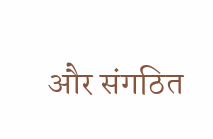और संगठित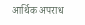आर्थिक अपराध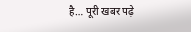है… पूरी खबर पढ़े